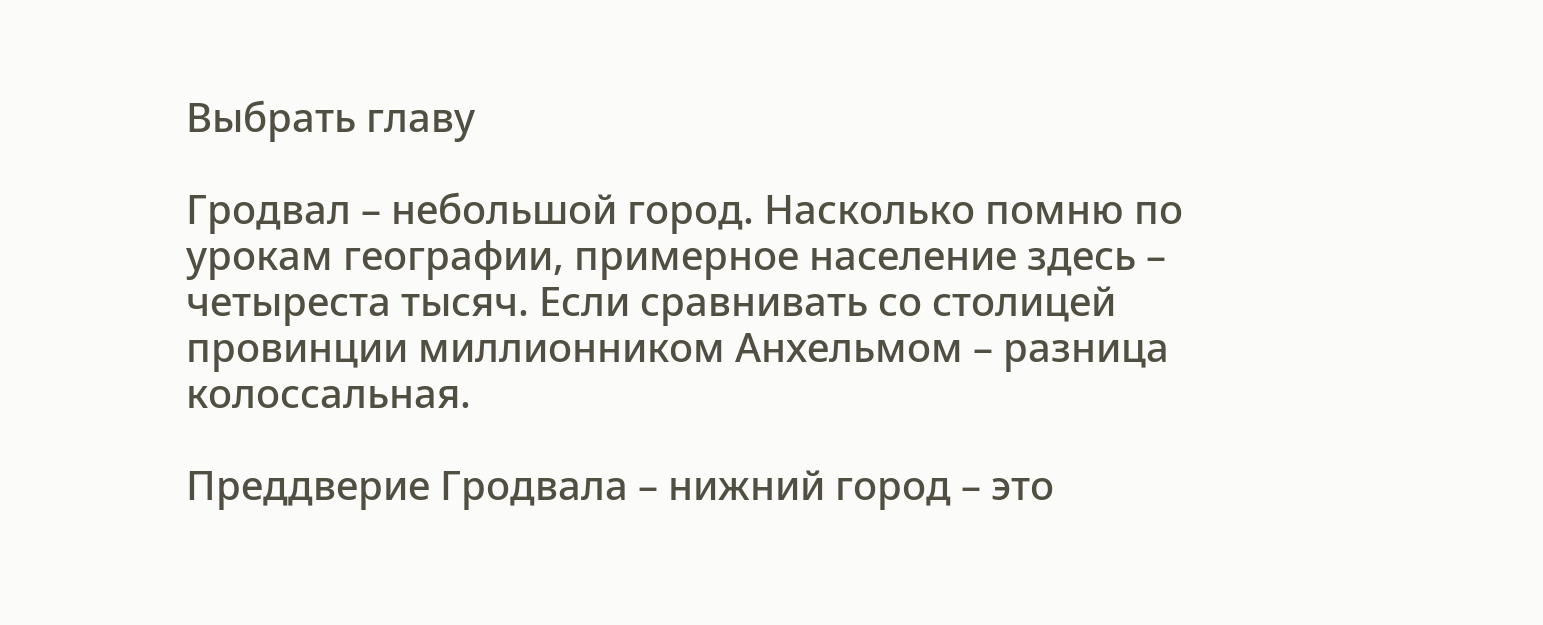Выбрать главу

Гродвал – небольшой город. Насколько помню по урокам географии, примерное население здесь – четыреста тысяч. Если сравнивать со столицей провинции миллионником Анхельмом – разница колоссальная.

Преддверие Гродвала – нижний город – это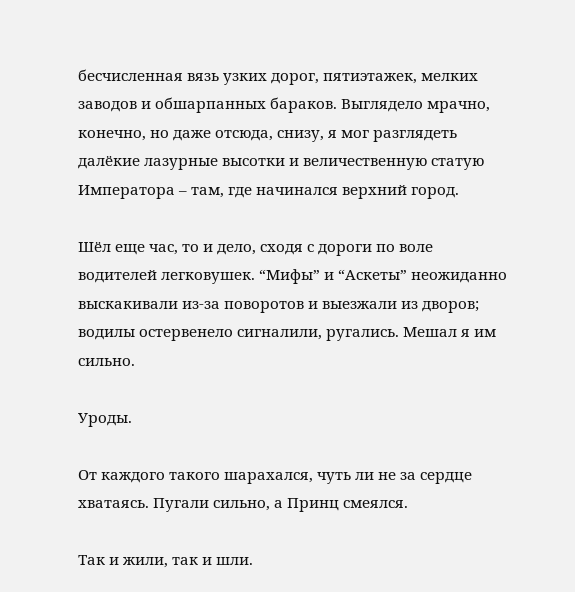бесчисленная вязь узких дорог, пятиэтажек, мелких заводов и обшарпанных бараков. Выглядело мрачно, конечно, но даже отсюда, снизу, я мог разглядеть далёкие лазурные высотки и величественную статую Императора – там, где начинался верхний город.

Шёл еще час, то и дело, сходя с дороги по воле водителей легковушек. “Мифы” и “Аскеты” неожиданно выскакивали из-за поворотов и выезжали из дворов; водилы остервенело сигналили, ругались. Мешал я им сильно.

Уроды.

От каждого такого шарахался, чуть ли не за сердце хватаясь. Пугали сильно, а Принц смеялся.

Так и жили, так и шли.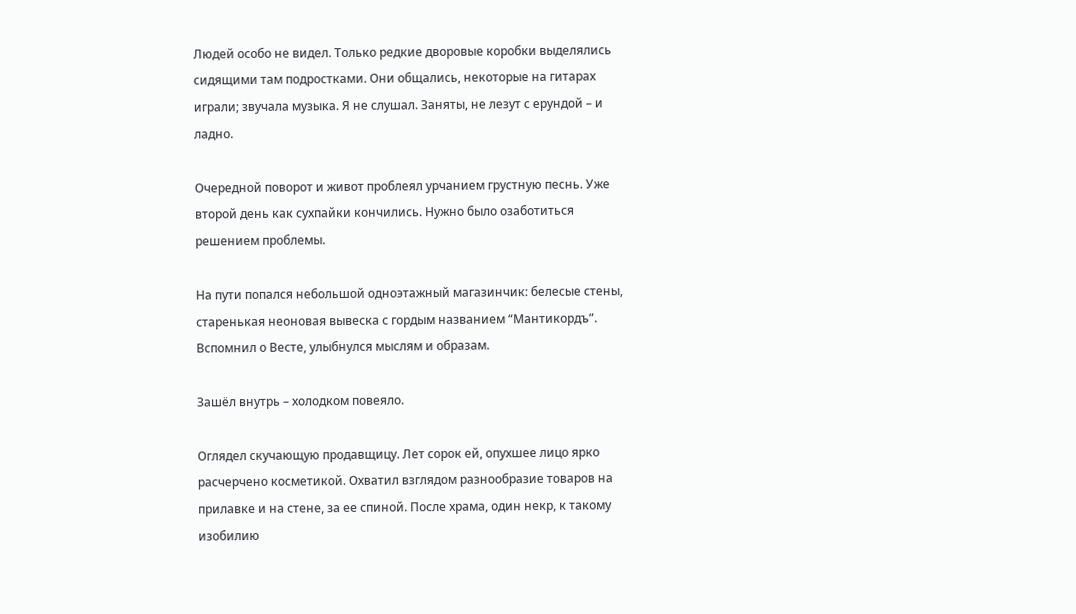Людей особо не видел. Только редкие дворовые коробки выделялись сидящими там подростками. Они общались, некоторые на гитарах играли; звучала музыка. Я не слушал. Заняты, не лезут с ерундой – и ладно.

Очередной поворот и живот проблеял урчанием грустную песнь. Уже второй день как сухпайки кончились. Нужно было озаботиться решением проблемы.

На пути попался небольшой одноэтажный магазинчик: белесые стены, старенькая неоновая вывеска с гордым названием “Мантикордъ”. Вспомнил о Весте, улыбнулся мыслям и образам.

Зашёл внутрь – холодком повеяло.

Оглядел скучающую продавщицу. Лет сорок ей, опухшее лицо ярко расчерчено косметикой. Охватил взглядом разнообразие товаров на прилавке и на стене, за ее спиной. После храма, один некр, к такому изобилию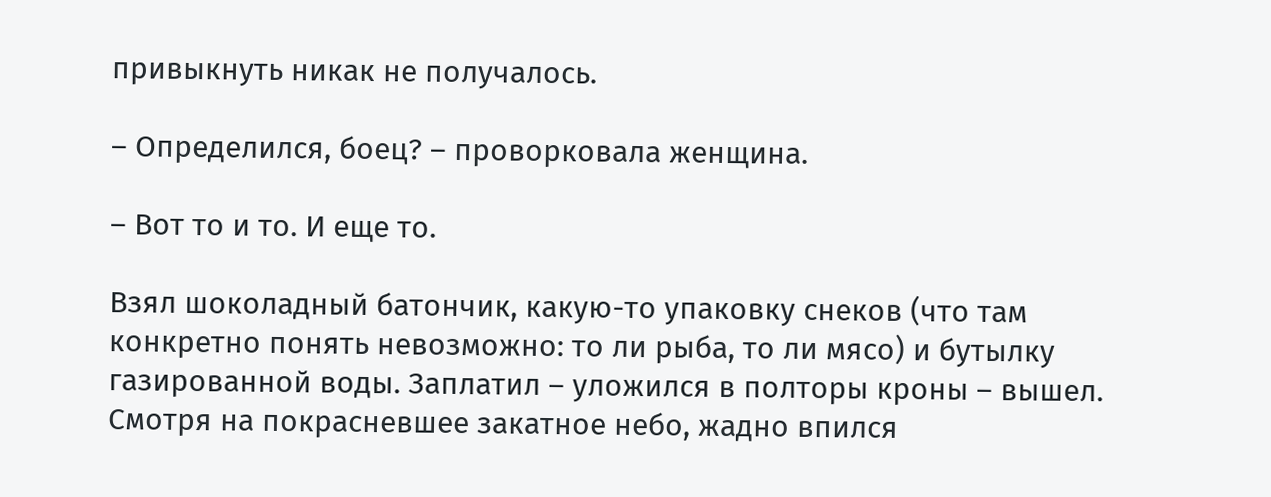привыкнуть никак не получалось.

– Определился, боец? – проворковала женщина.

– Вот то и то. И еще то.

Взял шоколадный батончик, какую-то упаковку снеков (что там конкретно понять невозможно: то ли рыба, то ли мясо) и бутылку газированной воды. Заплатил – уложился в полторы кроны – вышел. Смотря на покрасневшее закатное небо, жадно впился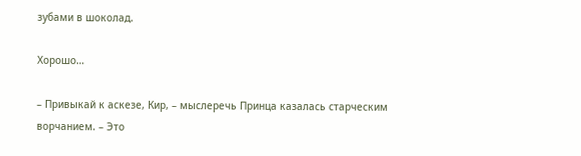зубами в шоколад.

Хорошо…

– Привыкай к аскезе, Кир, – мыслеречь Принца казалась старческим ворчанием. – Это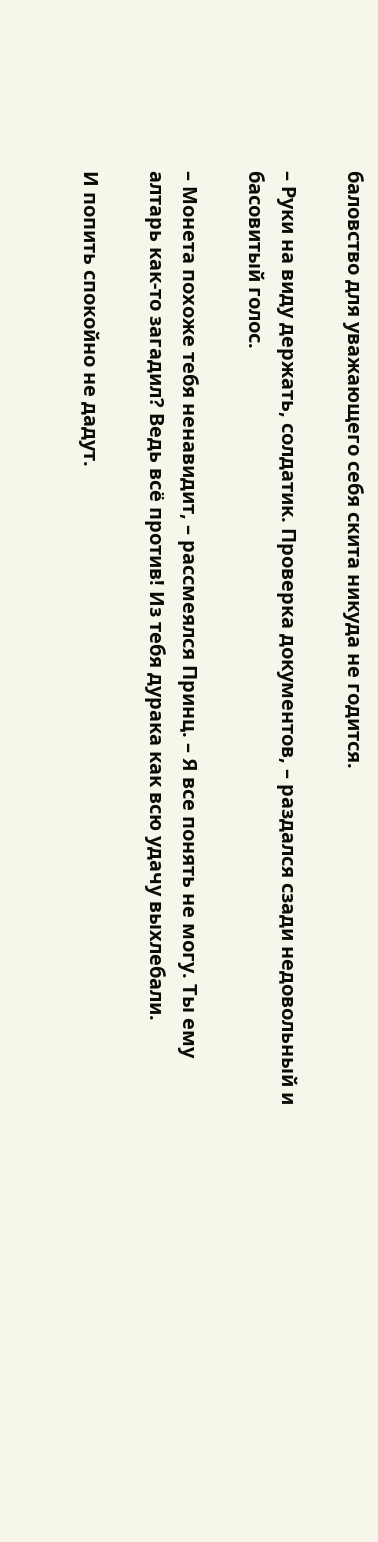баловство для уважающего себя скита никуда не годится.

– Руки на виду держать, солдатик. Проверка документов, – раздался сзади недовольный и басовитый голос.

– Монета похоже тебя ненавидит, – рассмеялся Принц. – Я все понять не могу. Ты ему алтарь как-то загадил? Ведь всё против! Из тебя дурака как всю удачу выхлебали.

И попить спокойно не дадут.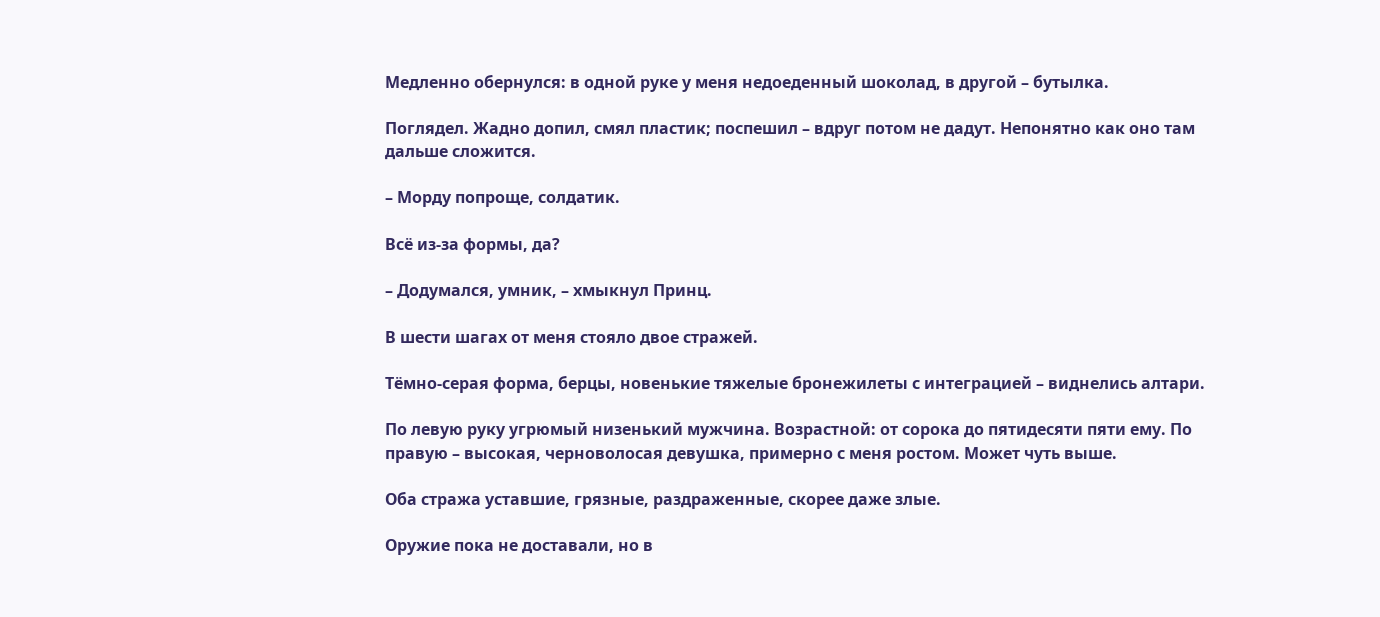Медленно обернулся: в одной руке у меня недоеденный шоколад, в другой – бутылка.

Поглядел. Жадно допил, смял пластик; поспешил – вдруг потом не дадут. Непонятно как оно там дальше сложится.

– Морду попроще, солдатик.

Всё из-за формы, да?

– Додумался, умник, – хмыкнул Принц.

В шести шагах от меня стояло двое стражей.

Тёмно-серая форма, берцы, новенькие тяжелые бронежилеты с интеграцией – виднелись алтари.

По левую руку угрюмый низенький мужчина. Возрастной: от сорока до пятидесяти пяти ему. По правую – высокая, черноволосая девушка, примерно с меня ростом. Может чуть выше.

Оба стража уставшие, грязные, раздраженные, скорее даже злые.

Оружие пока не доставали, но в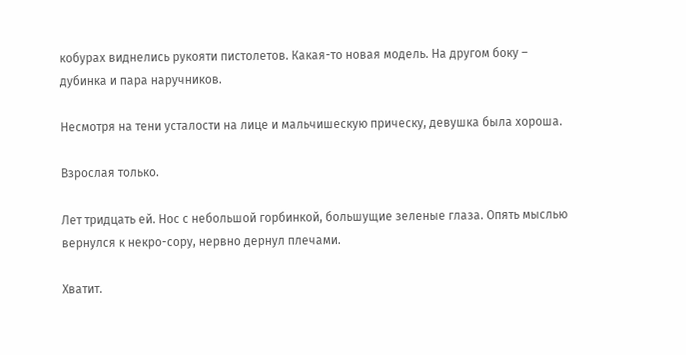кобурах виднелись рукояти пистолетов. Какая-то новая модель. На другом боку – дубинка и пара наручников.

Несмотря на тени усталости на лице и мальчишескую прическу, девушка была хороша.

Взрослая только.

Лет тридцать ей. Нос с небольшой горбинкой, большущие зеленые глаза. Опять мыслью вернулся к некро-сору, нервно дернул плечами.

Хватит.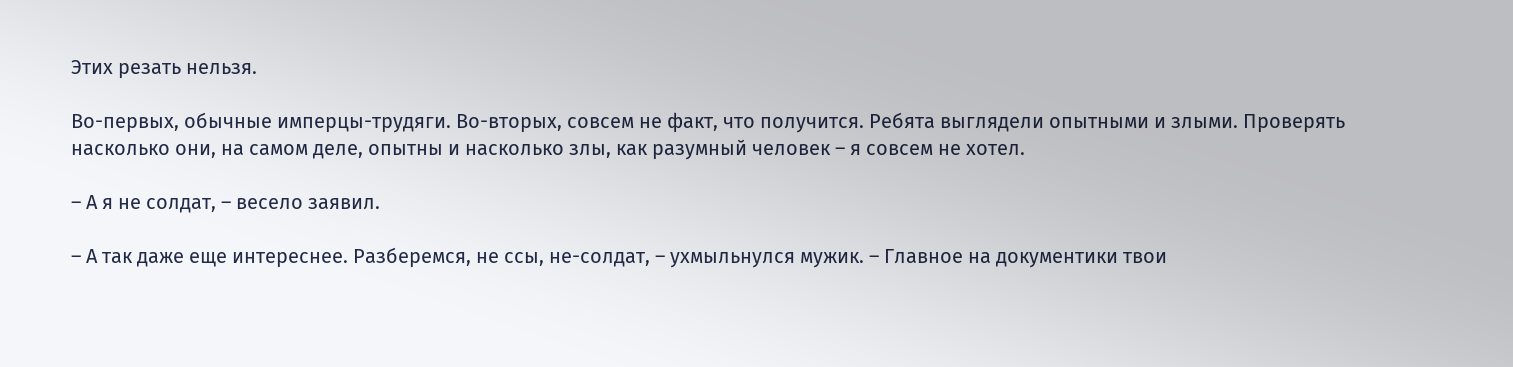Этих резать нельзя.

Во-первых, обычные имперцы-трудяги. Во-вторых, совсем не факт, что получится. Ребята выглядели опытными и злыми. Проверять насколько они, на самом деле, опытны и насколько злы, как разумный человек – я совсем не хотел.

– А я не солдат, – весело заявил.

– А так даже еще интереснее. Разберемся, не ссы, не-солдат, – ухмыльнулся мужик. – Главное на документики твои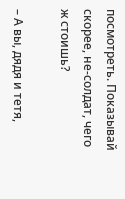посмотреть. Показывай скорее, не-солдат, чего ж стоишь?

– А вы, дядя и тетя,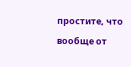простите, что вообще от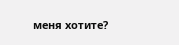меня хотите?